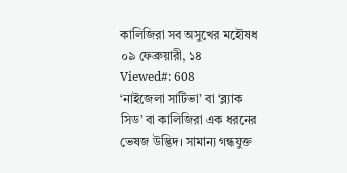কালিজিরা সব অসুখের মহৌষধ
০৯ ফেব্রুয়ারী, ১৪
Viewed#: 608
‘নাইজেলা সাটিভা’ বা ‘ব্ল্যাক সিড’ বা কালিজিরা এক ধরনের ভেষজ উদ্ভিদ। সামান্য গন্ধযুক্ত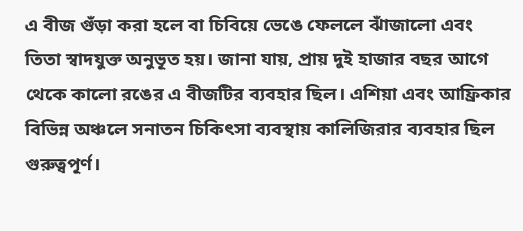এ বীজ গুঁড়া করা হলে বা চিবিয়ে ভেঙে ফেললে ঝাঁজালো এবং তিতা স্বাদযুক্ত অনুভূত হয়। জানা যায়, প্রায় দুই হাজার বছর আগে থেকে কালো রঙের এ বীজটির ব্যবহার ছিল। এশিয়া এবং আফ্রিকার বিভিন্ন অঞ্চলে সনাতন চিকিৎসা ব্যবস্থায় কালিজিরার ব্যবহার ছিল গুরুত্বপূর্ণ।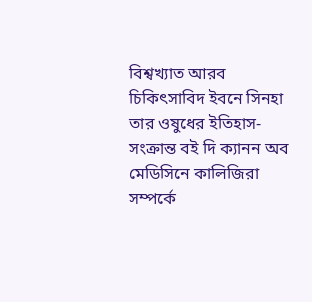বিশ্বখ্যাত আরব চিকিৎসাবিদ ইবনে সিনহা তার ওষুধের ইতিহাস-সংক্রান্ত বই দি ক্যানন অব মেডিসিনে কালিজিরা সম্পর্কে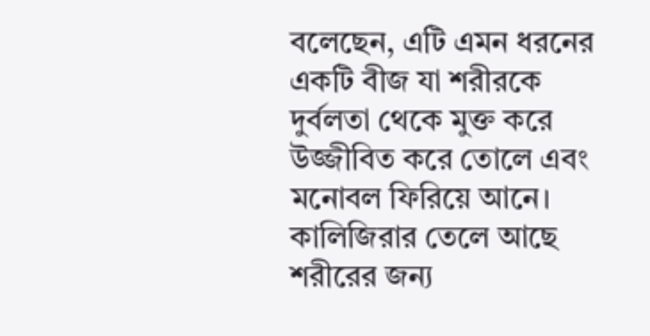বলেছেন, এটি এমন ধরনের একটি বীজ যা শরীরকে দুর্বলতা থেকে মুক্ত করে উজ্জীবিত করে তোলে এবং মনোবল ফিরিয়ে আনে।
কালিজিরার তেলে আছে শরীরের জন্য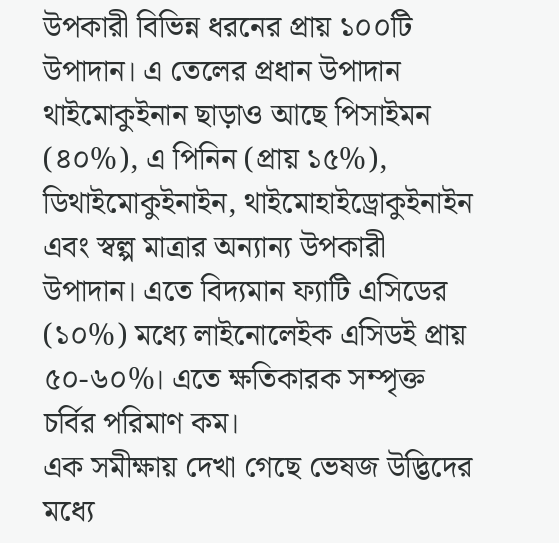উপকারী বিভিন্ন ধরনের প্রায় ১০০টি উপাদান। এ তেলের প্রধান উপাদান থাইমোকুইনান ছাড়াও আছে পিসাইমন (৪০%), এ পিনিন (প্রায় ১৫%), ডিথাইমোকুইনাইন, থাইমোহাইড্রোকুইনাইন এবং স্বল্প মাত্রার অন্যান্য উপকারী উপাদান। এতে বিদ্যমান ফ্যাটি এসিডের (১০%) মধ্যে লাইনোলেইক এসিডই প্রায় ৫০-৬০%। এতে ক্ষতিকারক সম্পৃক্ত চর্বির পরিমাণ কম।
এক সমীক্ষায় দেখা গেছে ভেষজ উদ্ভিদের মধ্যে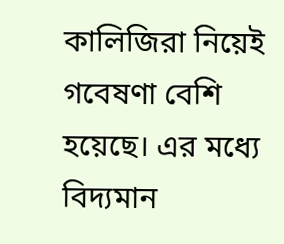কালিজিরা নিয়েই গবেষণা বেশি হয়েছে। এর মধ্যে বিদ্যমান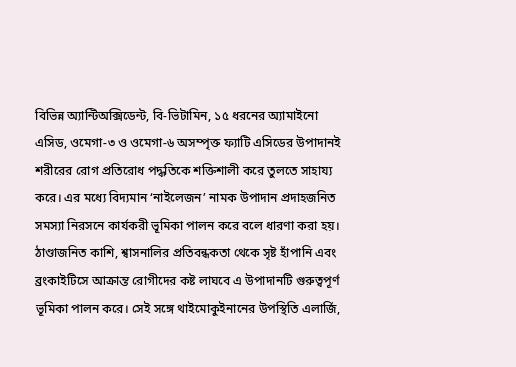বিভিন্ন অ্যান্টিঅক্সিডেন্ট, বি-ভিটামিন, ১৫ ধরনের অ্যামাইনো এসিড, ওমেগা-৩ ও ওমেগা-৬ অসম্পৃক্ত ফ্যাটি এসিডের উপাদানই শরীরের রোগ প্রতিরোধ পদ্ধতিকে শক্তিশালী করে তুলতে সাহায্য করে। এর মধ্যে বিদ্যমান ‘নাইলেজন’ নামক উপাদান প্রদাহজনিত সমস্যা নিরসনে কার্যকরী ভূমিকা পালন করে বলে ধারণা করা হয়। ঠাণ্ডাজনিত কাশি, শ্বাসনালির প্রতিবন্ধকতা থেকে সৃষ্ট হাঁপানি এবং ব্রংকাইটিসে আক্রান্ত রোগীদের কষ্ট লাঘবে এ উপাদানটি গুরুত্বপূর্ণ ভূমিকা পালন করে। সেই সঙ্গে থাইমোকুইনানের উপস্থিতি এলার্জি,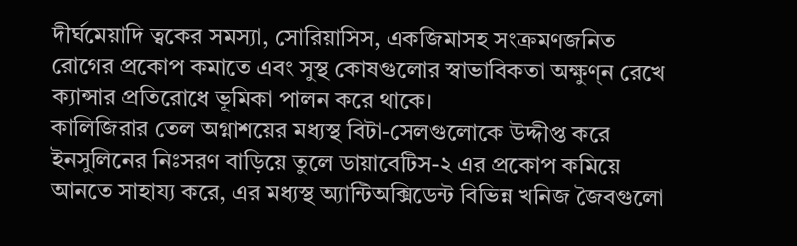দীর্ঘমেয়াদি ত্বকের সমস্যা, সোরিয়াসিস, একজিমাসহ সংক্রমণজনিত রোগের প্রকোপ কমাতে এবং সুস্থ কোষগুলোর স্বাভাবিকতা অক্ষুণ্ন রেখে ক্যান্সার প্রতিরোধে ভূমিকা পালন করে থাকে।
কালিজিরার তেল অগ্নাশয়ের মধ্যস্থ বিটা-সেলগুলোকে উদ্দীপ্ত করে ইনসুলিনের নিঃসরণ বাড়িয়ে তুলে ডায়াবেটিস-২ এর প্রকোপ কমিয়ে আনতে সাহায্য করে, এর মধ্যস্থ অ্যান্টিঅক্সিডেন্ট বিভিন্ন খনিজ জৈবগুলো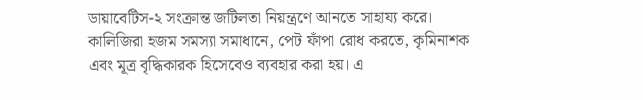ডায়াবেটিস-২ সংক্রান্ত জটিলতা নিয়ন্ত্রণে আনতে সাহায্য করে।
কালিজিরা হজম সমস্যা সমাধানে, পেট ফাঁপা রোধ করতে, কৃমিনাশক এবং মূত্র বৃদ্ধিকারক হিসেবেও ব্যবহার করা হয়। এ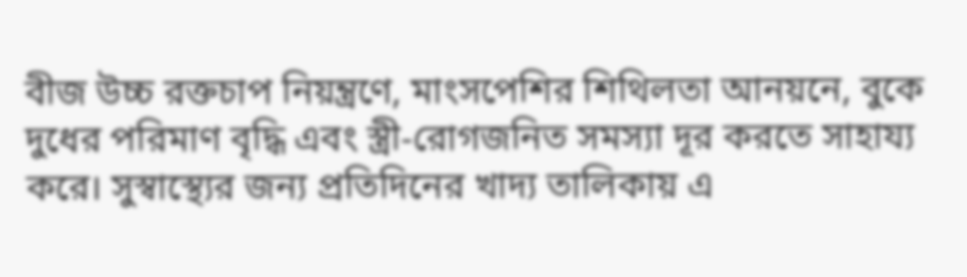বীজ উচ্চ রক্তচাপ নিয়ন্ত্রণে, মাংসপেশির শিথিলতা আনয়নে, বুকে দুধের পরিমাণ বৃদ্ধি এবং স্ত্রী-রোগজনিত সমস্যা দূর করতে সাহায্য করে। সুস্বাস্থ্যের জন্য প্রতিদিনের খাদ্য তালিকায় এ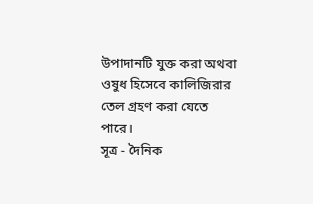উপাদানটি যুক্ত করা অথবা ওষুধ হিসেবে কালিজিরার তেল গ্রহণ করা যেতে পারে।
সূত্র - দৈনিক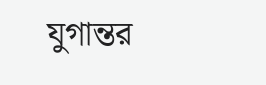যুগান্তর